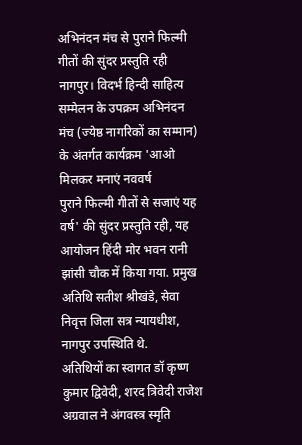अभिनंदन मंच से पुराने फिल्मी गीतों की सुंदर प्रस्तुति रही
नागपुर। विदर्भ हिन्दी साहित्य सम्मेलन के उपक्रम अभिनंदन मंच (ज्येष्ठ नागरिकों का सम्मान) के अंतर्गत कार्यक्रम 'आओ मिलकर मनाएं नववर्ष
पुराने फिल्मी गीतों से सजाएं यह वर्ष' की सुंदर प्रस्तुति रही, यह आयोजन हिंदी मोर भवन रानी झांसी चौक में किया गया. प्रमुख अतिथि सतीश श्रीखंडे, सेवा निवृत्त जिला सत्र न्यायधीश, नागपुर उपस्थिति थे.
अतिथियों का स्वागत डॉ कृष्ण कुमार द्विवेदी, शरद त्रिवेदी राजेश अग्रवाल ने अंगवस्त्र स्मृति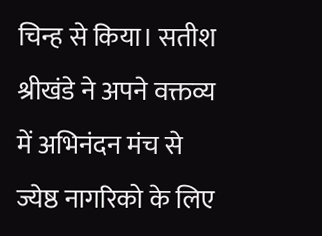चिन्ह से किया। सतीश श्रीखंडे ने अपने वक्तव्य में अभिनंदन मंच से ज्येष्ठ नागरिको के लिए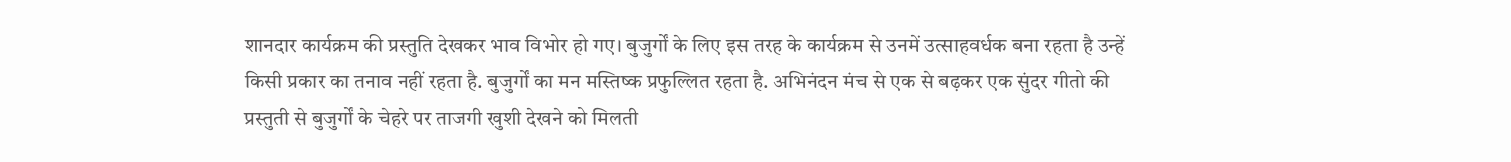शानदार कार्यक्रम की प्रस्तुति देखकर भाव विभोर हो गए। बुजुर्गों के लिए इस तरह के कार्यक्रम से उनमें उत्साहवर्धक बना रहता है उन्हें किसी प्रकार का तनाव नहीं रहता है. बुजुर्गों का मन मस्तिष्क प्रफुल्लित रहता है. अभिनंदन मंच से एक से बढ़कर एक सुंदर गीतो की प्रस्तुती से बुजुर्गों के चेहरे पर ताजगी खुशी देखने को मिलती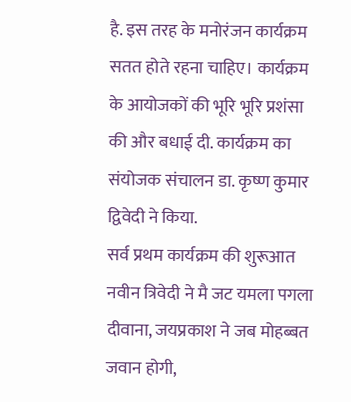है. इस तरह के मनोरंजन कार्यक्रम सतत होते रहना चाहिए। कार्यक्रम के आयोजकों की भूरि भूरि प्रशंसा की और बधाई दी. कार्यक्रम का संयोजक संचालन डा. कृष्ण कुमार द्विवेदी ने किया.
सर्व प्रथम कार्यक्रम की शुरूआत नवीन त्रिवेदी ने मै जट यमला पगला दीवाना, जयप्रकाश ने जब मोहब्बत जवान होगी,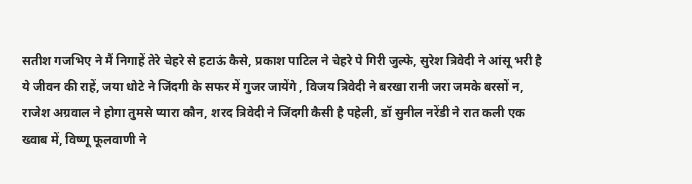सतीश गजभिए ने मैं निगाहें तेरे चेहरे से हटाऊं कैसे, प्रकाश पाटिल ने चेहरे पे गिरी जुल्फे, सुरेश त्रिवेदी ने आंसू भरी है ये जीवन की राहें, जया धोटे ने जिंदगी के सफर में गुजर जायेंगे , विजय त्रिवेदी ने बरखा रानी जरा जमके बरसों न, राजेश अग्रवाल ने होगा तुमसे प्यारा कौन, शरद त्रिवेदी ने जिंदगी कैसी है पहेली, डॉ सुनील नरेंडी ने रात कली एक ख्वाब में, विष्णू फूलवाणी ने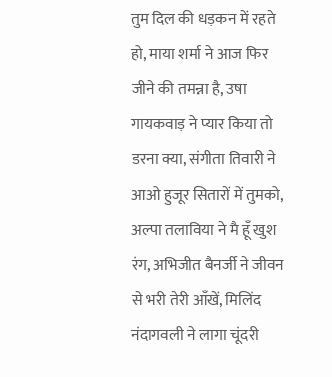तुम दिल की धड़कन में रहते हो, माया शर्मा ने आज फिर जीने की तमन्ना है, उषा गायकवाड़ ने प्यार किया तो डरना क्या, संगीता तिवारी ने आओ हुजूर सितारों में तुमको, अल्पा तलाविया ने मै हूँ खुश रंग, अभिजीत बैनर्जी ने जीवन से भरी तेरी आँखें, मिलिंद नंदागवली ने लागा चूंदरी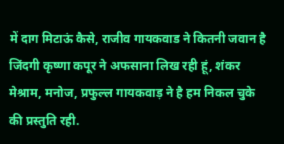में दाग मिटाऊं कैसे, राजीव गायकवाड ने कितनी जवान है जिंदगी कृष्णा कपूर ने अफसाना लिख रही हूं, शंकर मेश्राम, मनोज, प्रफुल्ल गायकवाड़ ने है हम निकल चुके की प्रस्तुति रही.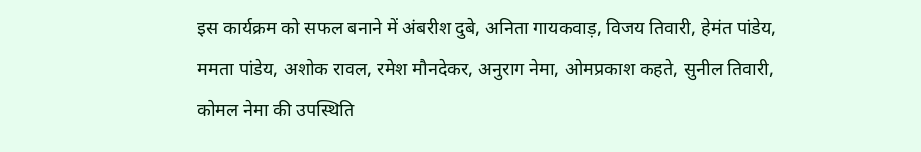इस कार्यक्रम को सफल बनाने में अंबरीश दुबे, अनिता गायकवाड़, विजय तिवारी, हेमंत पांडेय, ममता पांडेय, अशोक रावल, रमेश मौनदेकर, अनुराग नेमा, ओमप्रकाश कहते, सुनील तिवारी, कोमल नेमा की उपस्थिति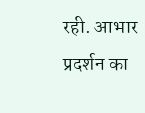रही. आभार प्रदर्शन का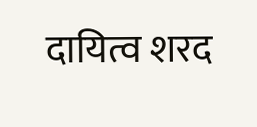दायित्व शरद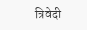त्रिवेदी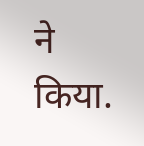ने किया.